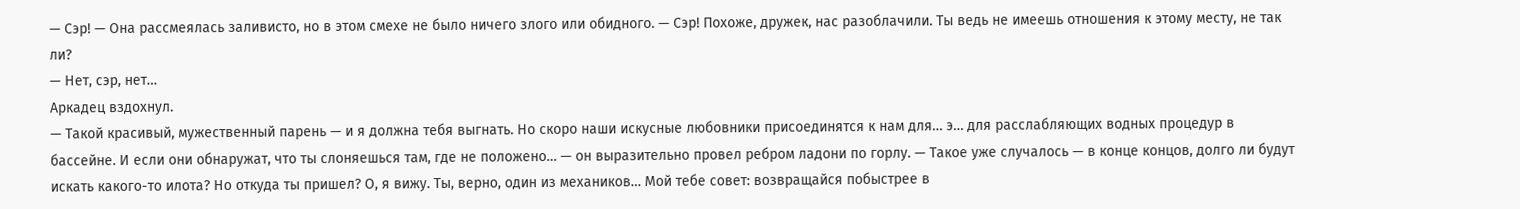— Сэр! — Она рассмеялась заливисто, но в этом смехе не было ничего злого или обидного. — Сэр! Похоже, дружек, нас разоблачили. Ты ведь не имеешь отношения к этому месту, не так ли?
— Нет, сэр, нет…
Аркадец вздохнул.
— Такой красивый, мужественный парень — и я должна тебя выгнать. Но скоро наши искусные любовники присоединятся к нам для… э… для расслабляющих водных процедур в бассейне. И если они обнаружат, что ты слоняешься там, где не положено… — он выразительно провел ребром ладони по горлу. — Такое уже случалось — в конце концов, долго ли будут искать какого-то илота? Но откуда ты пришел? О, я вижу. Ты, верно, один из механиков… Мой тебе совет: возвращайся побыстрее в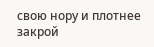свою нору и плотнее закрой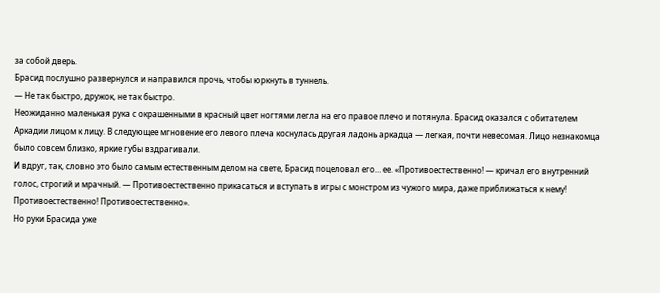за собой дверь.
Брасид послушно развернулся и направился прочь, чтобы юркнуть в туннель.
— Не так быстро, дружок, не так быстро.
Неожиданно маленькая рука с окрашенными в красный цвет ногтями легла на его правое плечо и потянула. Брасид оказался с обитателем Аркадии лицом к лицу. В следующее мгновение его левого плеча коснулась другая ладонь аркадца — легкая, почти невесомая. Лицо незнакомца было совсем близко, яркие губы вздрагивали.
И вдруг, так, словно это было самым естественным делом на свете, Брасид поцеловал его… ее. «Противоестественно! — кричал его внутренний голос, строгий и мрачный. — Противоестественно прикасаться и вступать в игры с монстром из чужого мира, даже приближаться к нему! Противоестественно! Противоестественно».
Но руки Брасида уже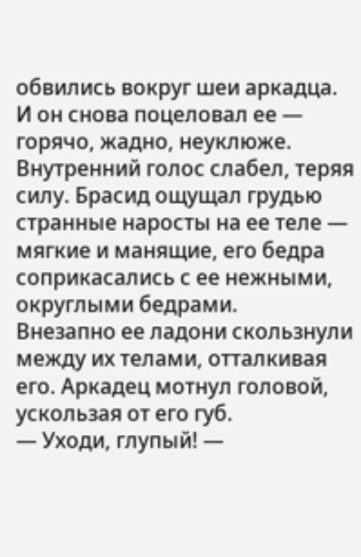обвились вокруг шеи аркадца. И он снова поцеловал ее — горячо, жадно, неуклюже. Внутренний голос слабел, теряя силу. Брасид ощущал грудью странные наросты на ее теле — мягкие и манящие, его бедра соприкасались с ее нежными, округлыми бедрами.
Внезапно ее ладони скользнули между их телами, отталкивая его. Аркадец мотнул головой, ускользая от его губ.
— Уходи, глупый! —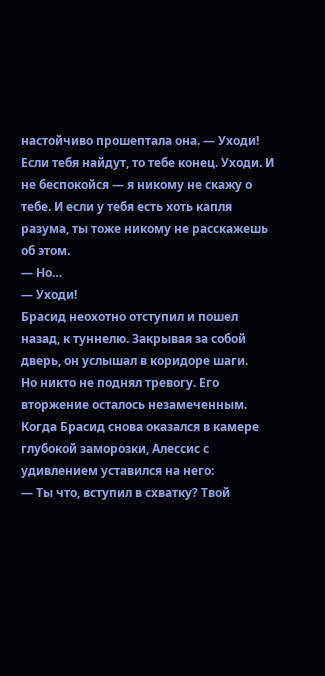настойчиво прошептала она. — Уходи! Если тебя найдут, то тебе конец. Уходи. И не беспокойся — я никому не скажу о тебе. И если у тебя есть хоть капля разума, ты тоже никому не расскажешь об этом.
— Но…
— Уходи!
Брасид неохотно отступил и пошел назад, к туннелю. Закрывая за собой дверь, он услышал в коридоре шаги.
Но никто не поднял тревогу. Его вторжение осталось незамеченным.
Когда Брасид снова оказался в камере глубокой заморозки, Алессис с удивлением уставился на него:
— Ты что, вступил в схватку? Твой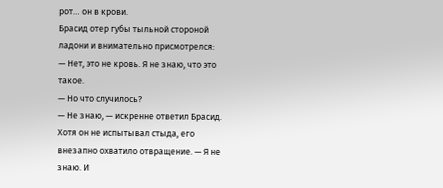рот… он в крови.
Брасид отер губы тыльной стороной ладони и внимательно присмотрелся:
— Нет, это не кровь. Я не знаю, что это такое.
— Но что случилось?
— Не знаю, — искренне ответил Брасид. Хотя он не испытывал стыда, его внезапно охватило отвращение. — Я не знаю. И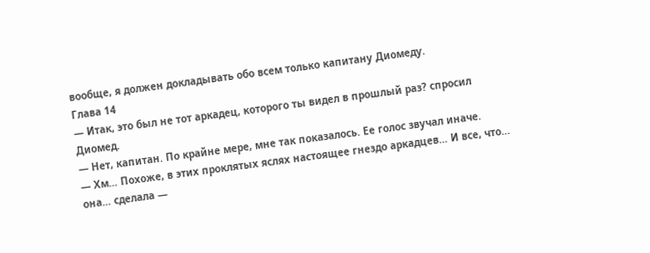вообще, я должен докладывать обо всем только капитану Диомеду.
Глава 14
— Итак, это был не тот аркадец, которого ты видел в прошлый раз? спросил Диомед.
— Нет, капитан. По крайне мере, мне так показалось. Ее голос звучал иначе.
— Хм… Похоже, в этих проклятых яслях настоящее гнездо аркадцев… И все, что… она… сделала —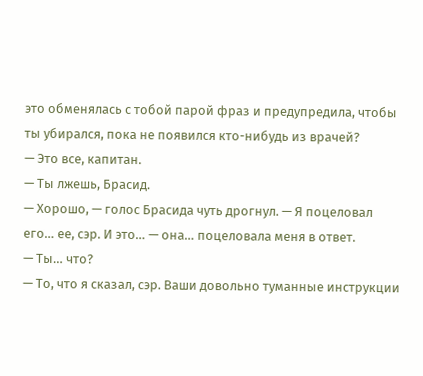это обменялась с тобой парой фраз и предупредила, чтобы ты убирался, пока не появился кто-нибудь из врачей?
— Это все, капитан.
— Ты лжешь, Брасид.
— Хорошо, — голос Брасида чуть дрогнул. — Я поцеловал его… ее, сэр. И это… — она… поцеловала меня в ответ.
— Ты… что?
— То, что я сказал, сэр. Ваши довольно туманные инструкции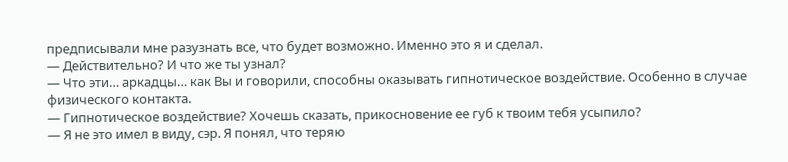предписывали мне разузнать все, что будет возможно. Именно это я и сделал.
— Действительно? И что же ты узнал?
— Что эти… аркадцы… как Вы и говорили, способны оказывать гипнотическое воздействие. Особенно в случае физического контакта.
— Гипнотическое воздействие? Хочешь сказать, прикосновение ее губ к твоим тебя усыпило?
— Я не это имел в виду, сэр. Я понял, что теряю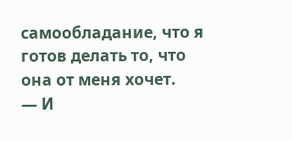самообладание, что я готов делать то, что она от меня хочет.
— И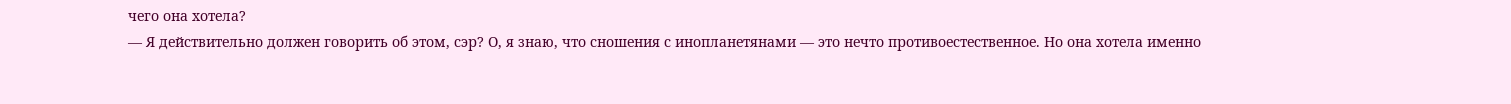чего она хотела?
— Я действительно должен говорить об этом, сэр? О, я знаю, что сношения с инопланетянами — это нечто противоестественное. Но она хотела именно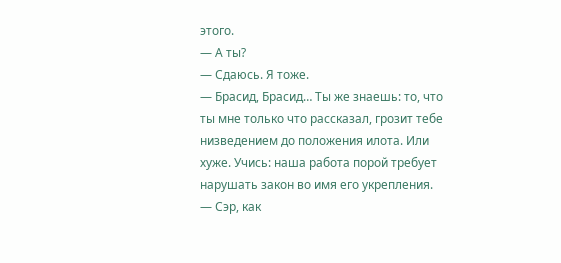этого.
— А ты?
— Сдаюсь. Я тоже.
— Брасид, Брасид… Ты же знаешь: то, что ты мне только что рассказал, грозит тебе низведением до положения илота. Или хуже. Учись: наша работа порой требует нарушать закон во имя его укрепления.
— Сэр, как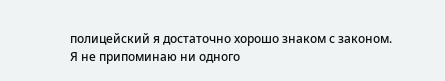полицейский я достаточно хорошо знаком с законом. Я не припоминаю ни одного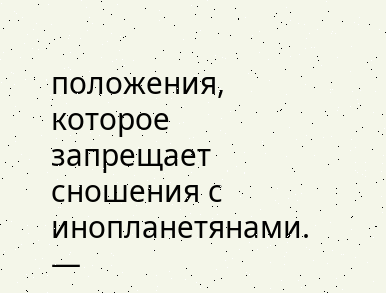положения, которое запрещает сношения с инопланетянами.
—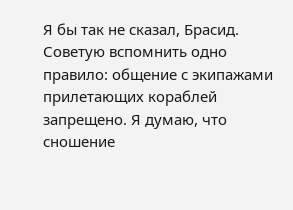Я бы так не сказал, Брасид. Советую вспомнить одно правило: общение с экипажами прилетающих кораблей запрещено. Я думаю, что сношение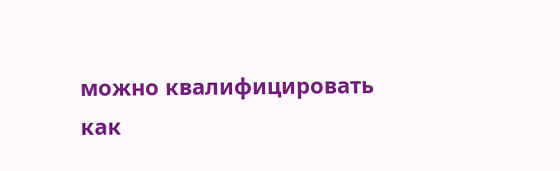можно квалифицировать как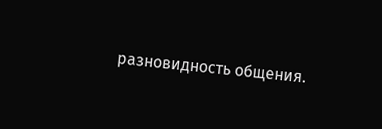разновидность общения.